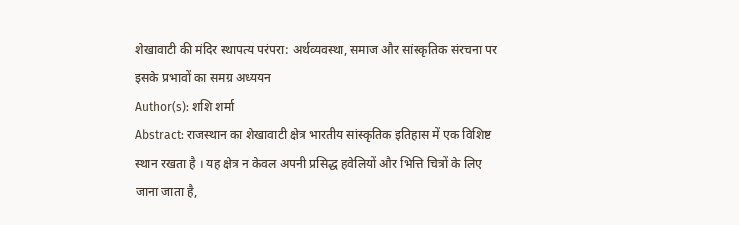शेखावाटी की मंदिर स्थापत्य परंपरा: अर्थव्यवस्था, समाज और सांस्कृतिक संरचना पर इसके प्रभावों का समग्र अध्ययन
Author(s): शशि शर्मा
Abstract: राजस्थान का शेखावाटी क्षेत्र भारतीय सांस्कृतिक इतिहास में एक विशिष्ट स्थान रखता है । यह क्षेत्र न केवल अपनी प्रसिद्ध हवेलियों और भित्ति चित्रों के लिए जाना जाता है,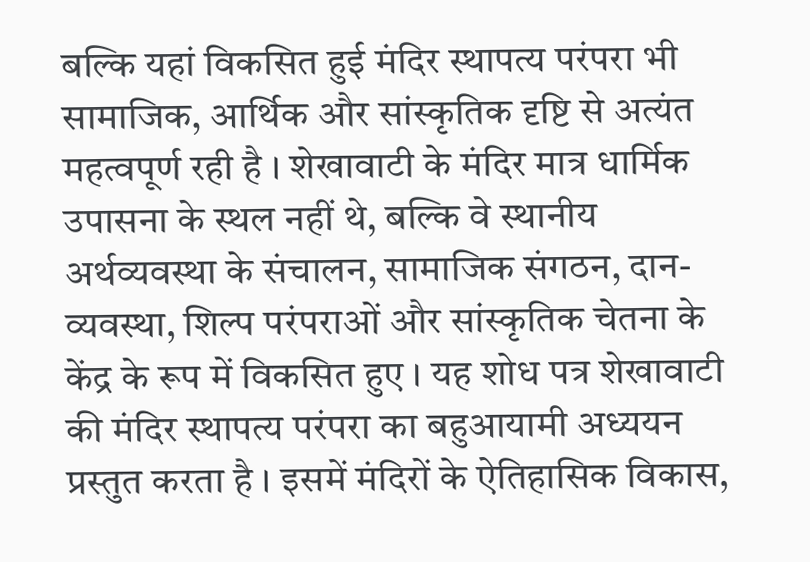बल्कि यहां विकसित हुई मंदिर स्थापत्य परंपरा भी सामाजिक, आर्थिक और सांस्कृतिक दृष्टि से अत्यंत महत्वपूर्ण रही है । शेखावाटी के मंदिर मात्र धार्मिक उपासना के स्थल नहीं थे, बल्कि वे स्थानीय अर्थव्यवस्था के संचालन, सामाजिक संगठन, दान-व्यवस्था, शिल्प परंपराओं और सांस्कृतिक चेतना के केंद्र के रूप में विकसित हुए । यह शोध पत्र शेखावाटी की मंदिर स्थापत्य परंपरा का बहुआयामी अध्ययन प्रस्तुत करता है । इसमें मंदिरों के ऐतिहासिक विकास,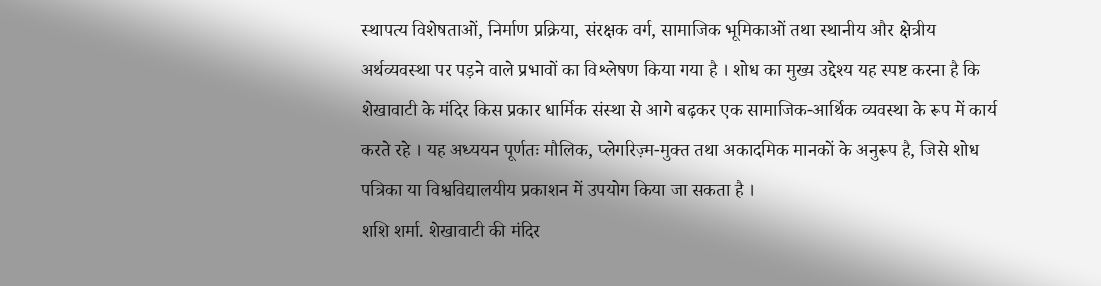स्थापत्य विशेषताओं, निर्माण प्रक्रिया, संरक्षक वर्ग, सामाजिक भूमिकाओं तथा स्थानीय और क्षेत्रीय अर्थव्यवस्था पर पड़ने वाले प्रभावों का विश्लेषण किया गया है । शोध का मुख्य उद्देश्य यह स्पष्ट करना है कि शेखावाटी के मंदिर किस प्रकार धार्मिक संस्था से आगे बढ़कर एक सामाजिक-आर्थिक व्यवस्था के रूप में कार्य करते रहे । यह अध्ययन पूर्णतः मौलिक, प्लेगरिज़्म-मुक्त तथा अकादमिक मानकों के अनुरूप है, जिसे शोध पत्रिका या विश्वविद्यालयीय प्रकाशन में उपयोग किया जा सकता है ।
शशि शर्मा. शेखावाटी की मंदिर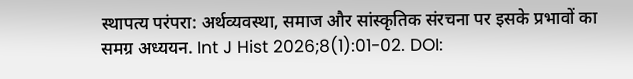स्थापत्य परंपरा: अर्थव्यवस्था, समाज और सांस्कृतिक संरचना पर इसके प्रभावों का समग्र अध्ययन. Int J Hist 2026;8(1):01-02. DOI: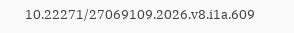10.22271/27069109.2026.v8.i1a.609